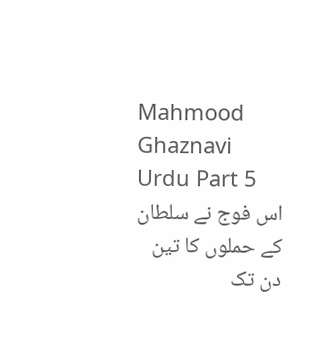Mahmood Ghaznavi Urdu Part 5
اس فوج نے سلطان کے حملوں کا تین دن تک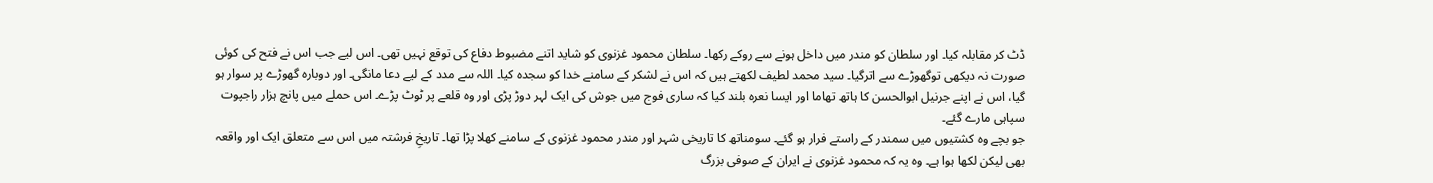ڈٹ کر مقابلہ کیا۔ اور سلطان کو مندر میں داخل ہونے سے روکے رکھا۔ سلطان محمود غزنوی کو شاید اتنے مضبوط دفاع کی توقع نہیں تھی۔ اس لیے جب اس نے فتح کی کوئی صورت نہ دیکھی توگھوڑے سے اترگیا۔ سید محمد لطیف لکھتے ہیں کہ اس نے لشکر کے سامنے خدا کو سجدہ کیا۔ اللہ سے مدد کے لیے دعا مانگی۔ اور دوبارہ گھوڑے پر سوار ہو گیا، اس نے اپنے جرنیل ابوالحسن کا ہاتھ تھاما اور ایسا نعرہ بلند کیا کہ ساری فوج میں جوش کی ایک لہر دوڑ پڑی اور وہ قلعے پر ٹوٹ پڑے۔ اس حملے میں پانچ ہزار راجپوت سپاہی مارے گئے۔
جو بچے وہ کشتیوں میں سمندر کے راستے فرار ہو گئے۔ سومناتھ کا تاریخی شہر اور مندر محمود غزنوی کے سامنے کھلا پڑا تھا۔ تاریخِ فرشتہ میں اس سے متعلق ایک اور واقعہ بھی لیکن لکھا ہوا ہے۔ وہ یہ کہ محمود غزنوی نے ایران کے صوفی بزرگ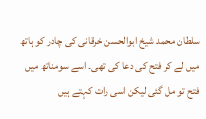سلطان محمد شیخ ابوالحسن خرقانی کی چادر کو ہاتھ میں لے کر فتح کی دعا کی تھی۔ اسے سومناتھ میں فتح تو مل گئی لیکن اسی رات کہتے ہیں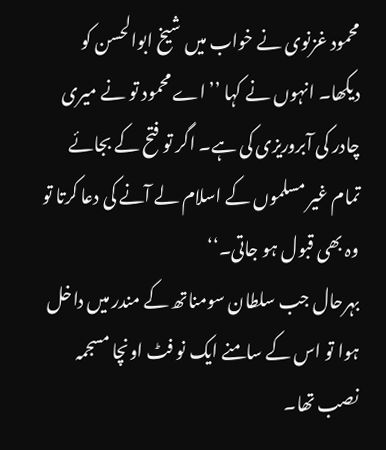محمود غزنوی نے خواب میں شیخ ابوالحسن کو دیکھا۔ انہوں نے کہا ’’اے محمود تو نے میری چادر کی آبروریزی کی ہے۔ اگر تو فتح کے بجائے تمام غیر مسلموں کے اسلام لے آنے کی دعا کرتا تو وہ بھی قبول ہو جاتی۔‘‘
بہرحال جب سلطان سومناتھ کے مندر میں داخل ہوا تو اس کے سامنے ایک نو فٹ اونچا مسجمہ نصب تھا۔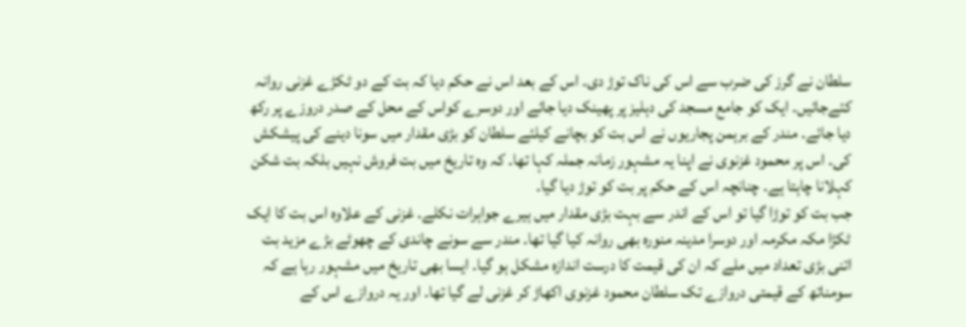سلطان نے گرز کی ضرب سے اس کی ناک توڑ دی۔ اس کے بعد اس نے حکم دیا کہ بت کے دو ٹکڑے غزنی روانہ کئےجائیں۔ ایک کو جامع مسجد کی دہلیز پر پھینک دیا جائے اور دوسرے کواس کے محل کے صدر دروزے پر رکھ دیا جائے۔ مندر کے برہمن پجاریوں نے اس بت کو بچانے کیلئے سلطان کو بڑی مقدار میں سونا دینے کی پیشکش کی۔ اس پر محمود غزنوی نے اپنا یہ مشہور زمانہ جملہ کہا تھا۔ کہ وہ تاریخ میں بت فروش نہیں بلکہ بت شکن کہلانا چاہتا ہے۔ چنانچہ اس کے حکم پر بت کو توڑ دیا گیا۔
جب بت کو توڑا گیا تو اس کے اندر سے بہت بڑی مقدار میں ہیرے جواہرات نکلے۔ غزنی کے علاوہ اس بت کا ایک ٹکڑا مکہ مکرمہ اور دوسرا مدینہ منورہ بھی روانہ کیا گیا تھا۔ مندر سے سونے چاندی کے چھوٹے بڑے مزید بت اتنی بڑی تعداد میں ملے کہ ان کی قیمت کا درست اندازہ مشکل ہو گیا۔ ایسا بھی تاریخ میں مشہور رہا ہے کہ سومناتھ کے قیمتی دروازے تک سلطان محمود غزنوی اکھاڑ کر غزنی لے گیا تھا۔ اور یہ دروازے اس کے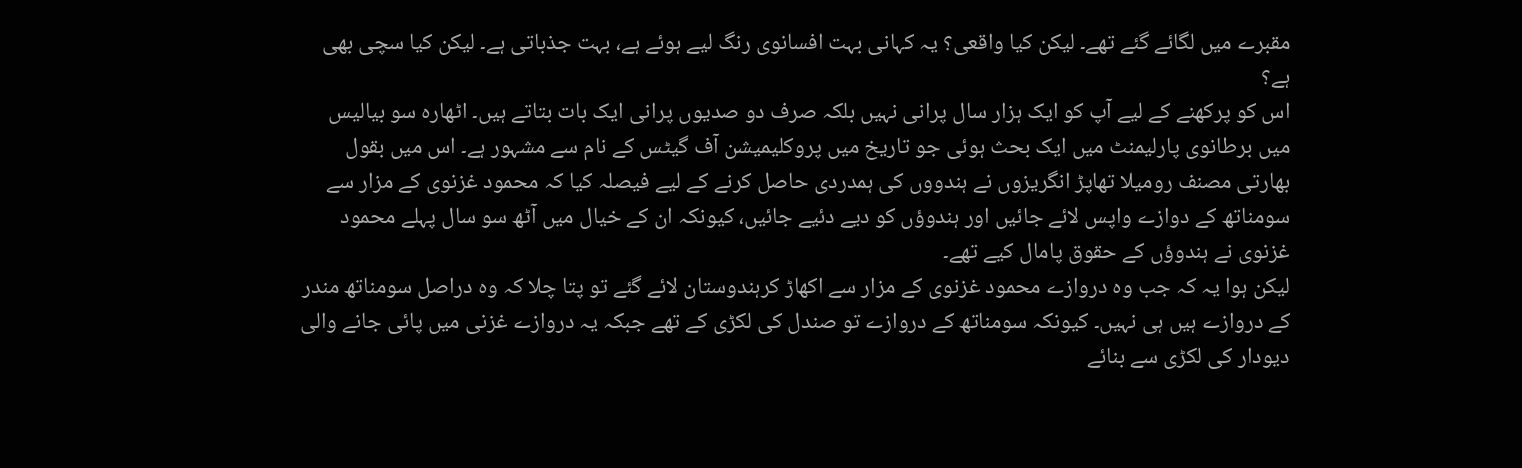مقبرے میں لگائے گئے تھے۔ لیکن کیا واقعی؟ یہ کہانی بہت افسانوی رنگ لیے ہوئے ہے، بہت جذباتی ہے۔ لیکن کیا سچی بھی ہے؟
اس کو پرکھنے کے لیے آپ کو ایک ہزار سال پرانی نہیں بلکہ صرف دو صدیوں پرانی ایک بات بتاتے ہیں۔ اٹھارہ سو بیالیس میں برطانوی پارلیمنٹ میں ایک بحث ہوئی جو تاریخ میں پروکلیمیشن آف گیٹس کے نام سے مشہور ہے۔ اس میں بقول بھارتی مصنف رومیلا تھاپڑ انگریزوں نے ہندووں کی ہمدردی حاصل کرنے کے لیے فیصلہ کیا کہ محمود غزنوی کے مزار سے سومناتھ کے دوازے واپس لائے جائیں اور ہندوؤں کو دیے دئیے جائیں، کیونکہ ان کے خیال میں آٹھ سو سال پہلے محمود غزنوی نے ہندوؤں کے حقوق پامال کیے تھے۔
لیکن ہوا یہ کہ جب وہ دروازے محمود غزنوی کے مزار سے اکھاڑ کرہندوستان لائے گئے تو پتا چلا کہ وہ دراصل سومناتھ مندر کے دروازے ہیں ہی نہیں۔ کیونکہ سومناتھ کے دروازے تو صندل کی لکڑی کے تھے جبکہ یہ دروازے غزنی میں پائی جانے والی دیودار کی لکڑی سے بنائے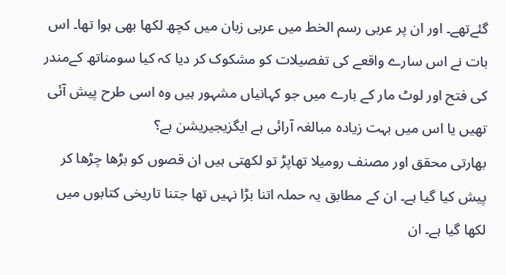گئےتھے۔ اور ان پر عربی رسم الخط میں عربی زبان میں کچھ لکھا بھی ہوا تھا۔ اس بات نے اس سارے واقعے کی تفصیلات کو مشکوک کر دیا کہ کیا سومناتھ کےمندر کی فتح اور لوٹ مار کے بارے میں جو کہانیاں مشہور ہیں وہ اسی طرح پیش آئی تھیں یا اس میں بہت زیادہ مبالغہ آرائی ہے ایگزیجیریشن ہے؟
بھارتی محقق اور مصنف رومیلا تھاپڑ تو لکھتی ہیں ان قصوں کو بڑھا چڑھا کر پیش کیا گیا ہے۔ ان کے مطابق یہ حملہ اتنا بڑا نہیں تھا جتنا تاریخی کتابوں میں لکھا گیا ہے۔ ان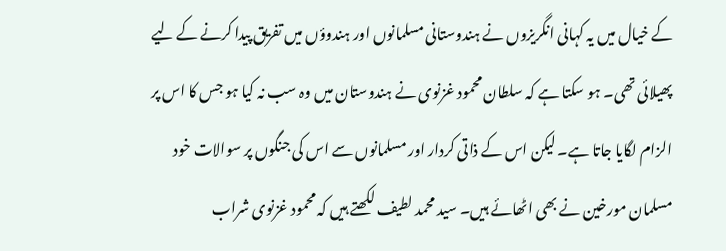کے خیال میں یہ کہانی انگریزوں نے ہندوستانی مسلمانوں اور ہندوؤں میں تفریق پیدا کرنے کے لیے پھیلائی تھی۔ ہو سکتا ہے کہ سلطان محمود غزنوی نے ہندوستان میں وہ سب نہ کیا ہو جس کا اس پر الزام لگایا جاتا ہے۔ لیکن اس کے ذاتی کردار اور مسلمانوں سے اس کی جنگوں پر سوالات خود مسلمان مورخین نے بھی اٹھائے ہیں۔ سید محمد لطیف لکھتے ہیں کہ محمود غزنوی شراب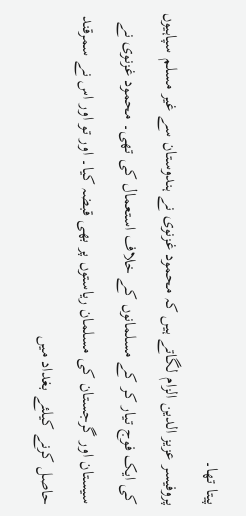پیتا تھا۔
پروفیسر عزیز الدین الزام لگاتے ہیں کہ محمود غزنوی نے ہندوستان سے غیر مسلم سپاہیوں کی ایک فوج تیار کر کے مسلمانوں کے خلاف استعمال کی تھی۔ محمود غزنوی نے سیستان اور گرجستان کی مسلمان ریاستوں پر بھی قبضہ کیا۔ اور تو اور اس نے سمرقند حاصل کرنے کیلئے بغداد میں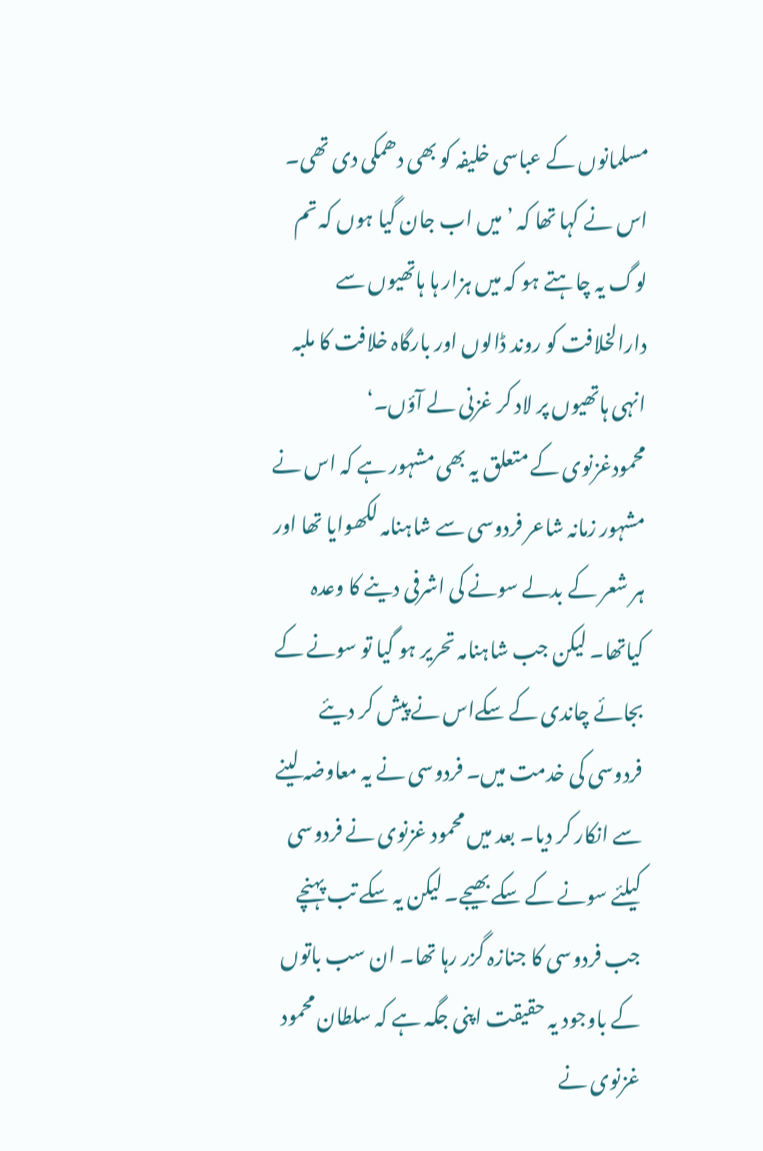مسلمانوں کے عباسی خلیفہ کو بھی دھمکی دی تھی۔ اس نے کہا تھا کہ ’میں اب جان گیا ہوں کہ تم لوگ یہ چاہتے ہو کہ میں ہزار ہا ہاتھیوں سے دارالخلافت کو روند ڈالوں اور بارگاہ خلافت کا ملبہ انہی ہاتھیوں پر لاد کر غزنی لے آؤں۔‘
محمودغزنوی کے متعلق یہ بھی مشہور ہے کہ اس نے مشہور زمانہ شاعر فردوسی سے شاہنامہ لکھوایا تھا اور ہر شعر کے بدلے سونے کی اشرفی دینے کا وعدہ کیاتھا۔ لیکن جب شاہنامہ تحریر ہو گیا تو سونے کے بجائے چاندی کے سکےاس نے پیش کر دیئے فردوسی کی خدمت میں۔ فردوسی نے یہ معاوضہ لینے سے انکار کر دیا۔ بعد میں محمود غزنوی نے فردوسی کیلئے سونے کے سکے بھیجے۔ لیکن یہ سکے تب پہنچے جب فردوسی کا جنازہ گزر رہا تھا۔ ان سب باتوں کے باوجود یہ حقیقت اپنی جگہ ہے کہ سلطان محمود غزنوی نے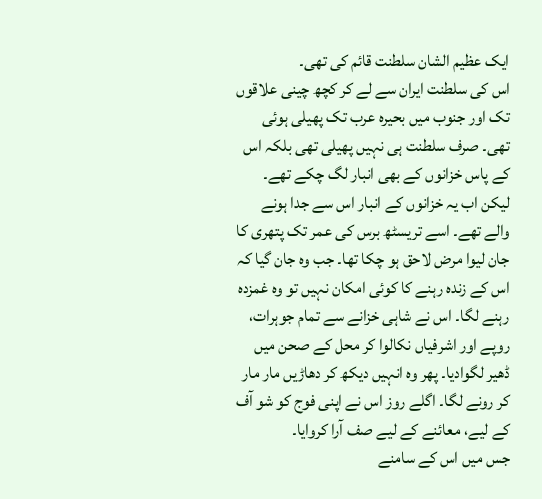ایک عظیم الشان سلطنت قائم کی تھی۔
اس کی سلطنت ایران سے لے کر کچھ چینی علاقوں تک اور جنوب میں بحیرہ عرب تک پھیلی ہوئی تھی۔ صرف سلطنت ہی نہیں پھیلی تھی بلکہ اس کے پاس خزانوں کے بھی انبار لگ چکے تھے۔ لیکن اب یہ خزانوں کے انبار اس سے جدا ہونے والے تھے۔ اسے تریسٹھ برس کی عمر تک پتھری کا جان لیوا مرض لاحق ہو چکا تھا۔ جب وہ جان گیا کہ اس کے زندہ رہنے کا کوئی امکان نہیں تو وہ غمزدہ رہنے لگا۔ اس نے شاہی خزانے سے تمام جوہرات، روپے اور اشرفیاں نکالوا کر محل کے صحن میں ڈھیر لگوادیا۔ پھر وہ انہیں دیکھ کر دھاڑیں مار مار کر رونے لگا۔ اگلے روز اس نے اپنی فوج کو شو آف کے لیے، معائنے کے لیے صف آرا کروایا۔
جس میں اس کے سامنے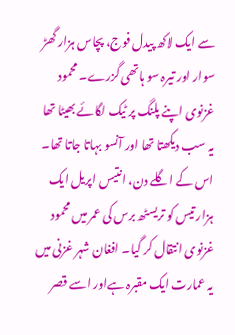سے ایک لاکھ پیدل فوج، پچاس ہزار گھڑ سوار اور تیرہ سو ہاتھی گزرے۔ محمود غزنوی اپنے پلنگ پر ٹیک لگائے بھیٹا تھا یہ سب دیکھتا تھا اور آنسو بہاتا جاتا تھا۔ اس کے اگلے دن، انتیس اپریل ایک ہزار تیس کو تریسٹھ برس کی عمر میں محمود غزنوی انتقال کر گیا۔ افغان شہر غزنی میں یہ عمارت ایک مقبرہ ہےاور اسے قصر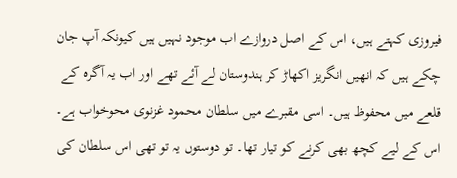فیروزی کہتے ہیں، اس کے اصل دروازے اب موجود نہیں ہیں کیونکہ آپ جان چکے ہیں کہ انھیں انگریز اکھاڑ کر ہندوستان لے آئے تھے اور اب یہ آگرہ کے قلعے میں محفوظ ہیں۔ اسی مقبرے میں سلطان محمود غزنوی محوخواب ہے۔ اس کے لیے کچھ بھی کرنے کو تیار تھا۔ تو دوستوں یہ تو تھی اس سلطان کی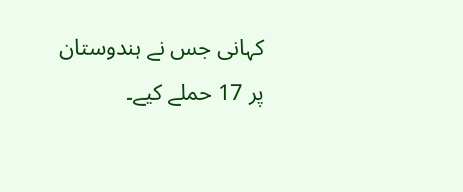کہانی جس نے ہندوستان پر 17 حملے کیے۔